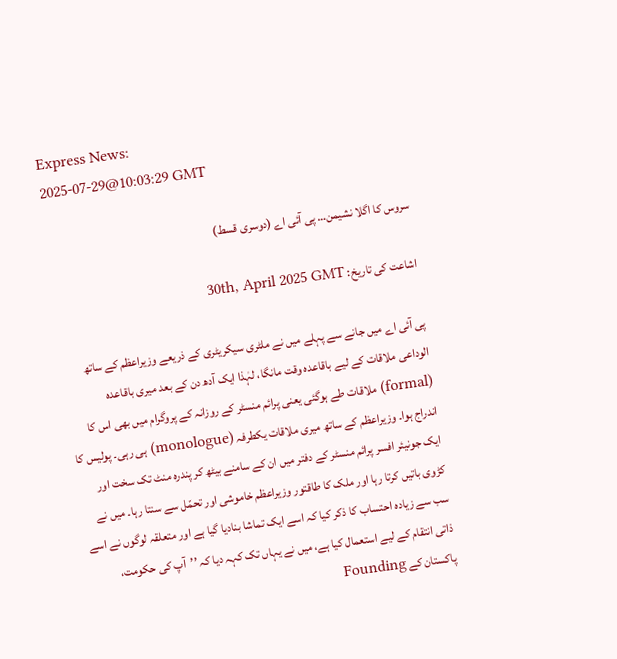Express News:
2025-07-29@10:03:29 GMT

سروس کا اگلا نشیمن… پی آئی اے (دوسری قسط)

اشاعت کی تاریخ: 30th, April 2025 GMT

پی آئی اے میں جانے سے پہلے میں نے ملٹری سیکریٹری کے ذریعے وزیراعظم کے ساتھ الوداعی ملاقات کے لیے باقاعدہ وقت مانگا، لہٰذا ایک آدھ دن کے بعد میری باقاعدہ (formal) ملاقات طے ہوگئی یعنی پرائم منسٹر کے روزانہ کے پروگرام میں بھی اس کا اندراج ہوا۔ وزیراعظم کے ساتھ میری ملاقات یکطرفہ (monologue) ہی رہی۔ پولیس کا ایک جونیئر افسر پرائم منسٹر کے دفتر میں ان کے سامنے بیٹھ کر پندرہ منٹ تک سخت اور کڑوی باتیں کرتا رہا اور ملک کا طاقتور وزیراعظم خاموشی اور تحمّل سے سنتا رہا۔ میں نے سب سے زیادہ احتساب کا ذکر کیا کہ اسے ایک تماشا بنادیا گیا ہے اور متعلقہ لوگوں نے اسے ذاتی انتقام کے لیے استعمال کیا ہے، میں نے یہاں تک کہہ دیا کہ ’’آپ کی حکومت، پاکستان کے Founding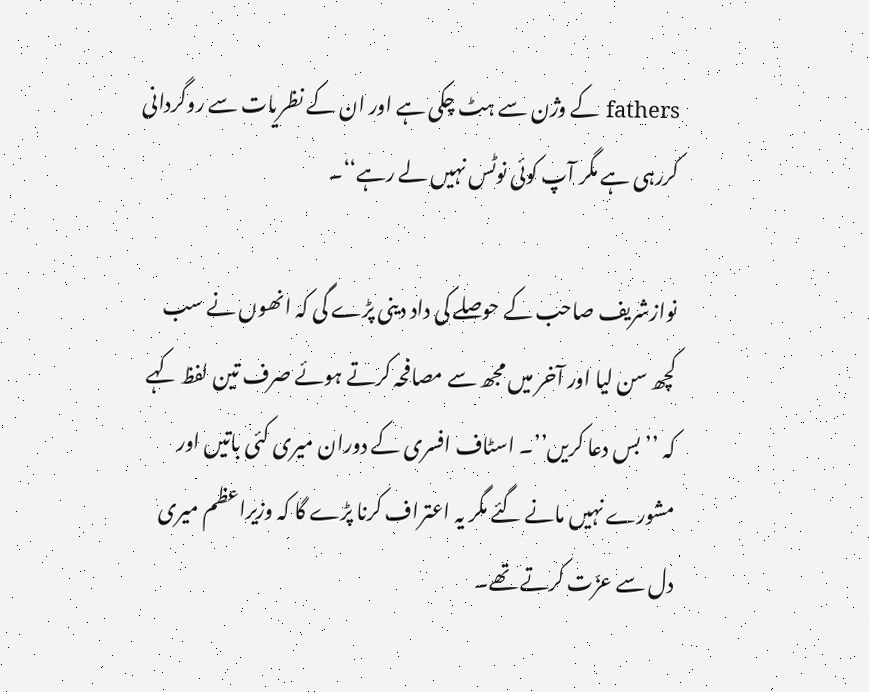fathers کے وژن سے ہٹ چکی ہے اور ان کے نظریات سے روگردانی کررہی ہے مگر آپ کوئی نوٹس نہیں لے رہے‘‘۔

نوازشریف صاحب کے حوصلے کی داد دینی پڑے گی کہ انھوں نے سب کچھ سن لیا اور آخر میں مجھ سے مصافحہ کرتے ہوئے صرف تین لفظ کہے کہ ’’بس دعا کریں’’۔ اسٹاف افسری کے دوران میری کئی باتیں اور مشورے نہیں مانے گئے مگر یہ اعتراف کرنا پڑے گا کہ وزیراعظم میری دل سے عزّت کرتے تھے۔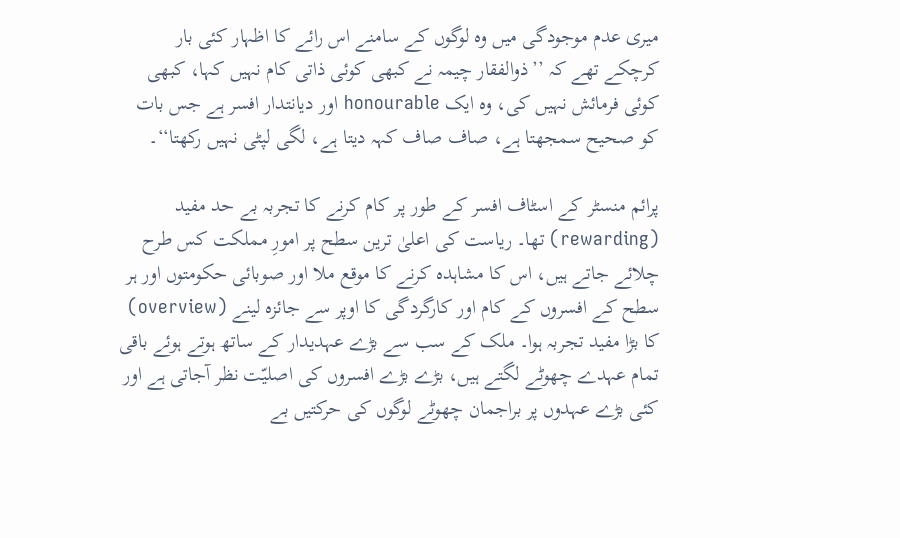میری عدم موجودگی میں وہ لوگوں کے سامنے اس رائے کا اظہار کئی بار کرچکے تھے کہ ’’ذوالفقار چیمہ نے کبھی کوئی ذاتی کام نہیں کہا، کبھی کوئی فرمائش نہیں کی، وہ ایک honourable اور دیانتدار افسر ہے جس بات کو صحیح سمجھتا ہے، صاف صاف کہہ دیتا ہے، لگی لپٹی نہیں رکھتا‘‘۔

پرائم منسٹر کے اسٹاف افسر کے طور پر کام کرنے کا تجربہ بے حد مفید (rewarding) تھا۔ ریاست کی اعلیٰ ترین سطح پر امورِ مملکت کس طرح چلائے جاتے ہیں، اس کا مشاہدہ کرنے کا موقع ملا اور صوبائی حکومتوں اور ہر سطح کے افسروں کے کام اور کارگردگی کا اوپر سے جائزہ لینے (overview) کا بڑا مفید تجربہ ہوا۔ ملک کے سب سے بڑے عہدیدار کے ساتھ ہوتے ہوئے باقی تمام عہدے چھوٹے لگتے ہیں، بڑے بڑے افسروں کی اصلیّت نظر آجاتی ہے اور کئی بڑے عہدوں پر براجمان چھوٹے لوگوں کی حرکتیں بے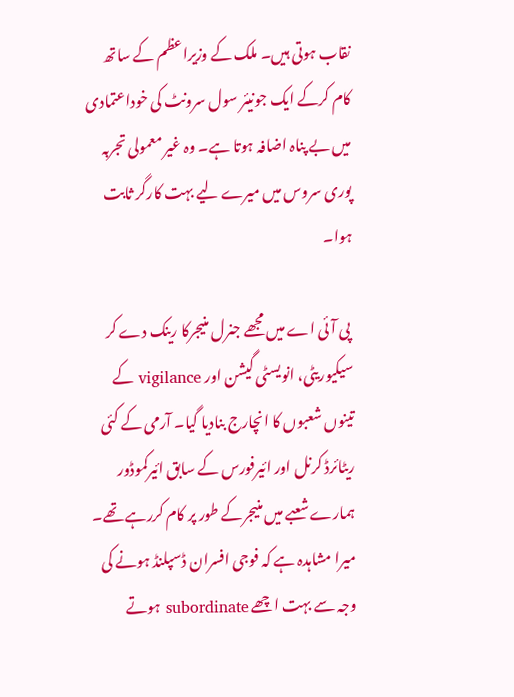نقاب ہوتی ہیں۔ ملک کے وزیراعظم کے ساتھ کام کرکے ایک جونیئر سول سرونٹ کی خوداعتمادی میں بے پناہ اضافہ ہوتا ہے۔ وہ غیر معمولی تجربہ پوری سروس میں میرے لیے بہت کارگر ثابت ہوا۔

 پی آئی اے میں مجھے جنرل منیجرکا رینک دے کر سیکیوریٹی، انویسٹی گیشن اور vigilance کے تینوں شعبوں کا انچارج بنادیا گیا۔ آرمی کے کئی ریٹائرڈ کرنل اور ائیرفورس کے سابق ائیرکموڈور ہمارے شعبے میں منیجرکے طور پر کام کررہے تھے۔ میرا مشاہدہ ہے کہ فوجی افسران ڈسپلنڈ ہونے کی وجہ سے بہت اچھے subordinate ہوتے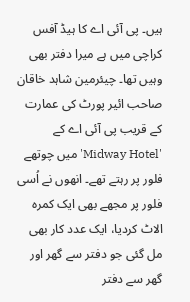ہیں۔ پی آئی اے کا ہیڈ آفس کراچی میں ہے میرا دفتر بھی وہیں تھا۔ چیئرمین شاہد خاقان صاحب ائیر پورٹ کی عمارت کے قریب پی آئی اے کے 'Midway Hotel' میں چوتھے فلور پر رہتے تھے۔ انھوں نے اُسی فلور پر مجھے بھی ایک کمرہ الاٹ کردیا، ایک عدد کار بھی مل گئی جو دفتر سے گھر اور گھر سے دفتر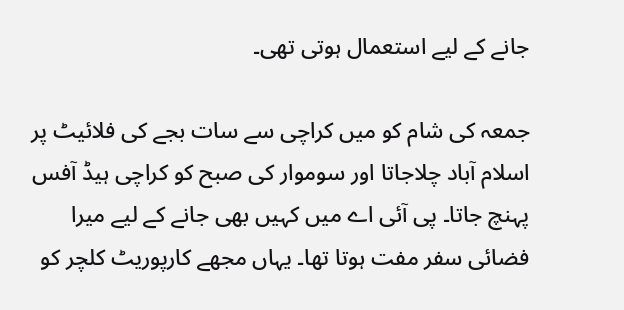جانے کے لیے استعمال ہوتی تھی۔

جمعہ کی شام کو میں کراچی سے سات بجے کی فلائیٹ پر اسلام آباد چلاجاتا اور سوموار کی صبح کو کراچی ہیڈ آفس پہنچ جاتا۔ پی آئی اے میں کہیں بھی جانے کے لیے میرا فضائی سفر مفت ہوتا تھا۔ یہاں مجھے کارپوریٹ کلچر کو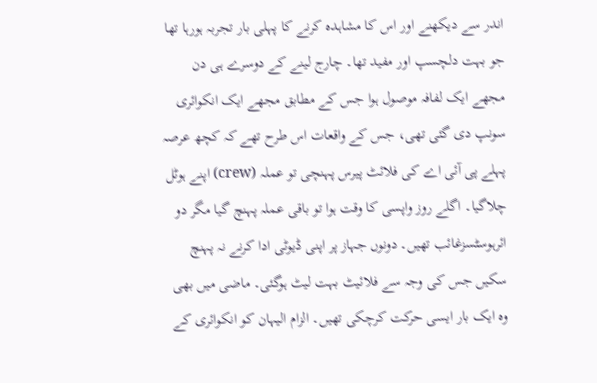اندر سے دیکھنے اور اس کا مشاہدہ کرنے کا پہلی بار تجربہ ہورہا تھا جو بہت دلچسپ اور مفید تھا۔ چارج لینے کے دوسرے ہی دن مجھے ایک لفافہ موصول ہوا جس کے مطابق مجھے ایک انکوائری سونپ دی گئی تھی، جس کے واقعات اس طرح تھے کہ کچھ عرصہ پہلے پی آئی اے کی فلائٹ پیرس پہنچی تو عملہ (crew) اپنے ہوٹل چلاگیا۔ اگلے روز واپسی کا وقت ہوا تو باقی عملہ پہنچ گیا مگر دو ائرہوسٹسزغائب تھیں۔ دونوں جہاز پر اپنی ڈیوٹی ادا کرنے نہ پہنچ سکیں جس کی وجہ سے فلائیٹ بہت لیٹ ہوگئی۔ ماضی میں بھی وہ ایک بار ایسی حرکت کرچکی تھیں۔ الزام الیہان کو انکوائری کے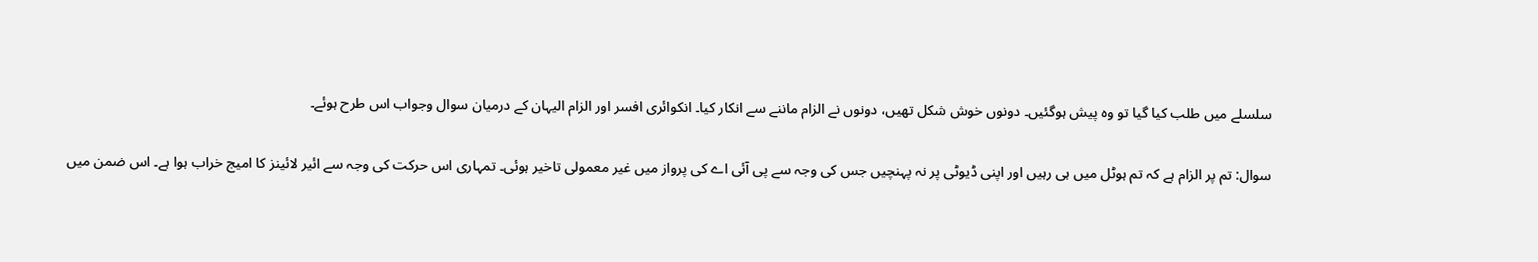سلسلے میں طلب کیا گیا تو وہ پیش ہوگئیں۔ دونوں خوش شکل تھیں، دونوں نے الزام ماننے سے انکار کیا۔ انکوائری افسر اور الزام الیہان کے درمیان سوال وجواب اس طرح ہوئے۔

سوال: تم پر الزام ہے کہ تم ہوٹل میں ہی رہیں اور اپنی ڈیوٹی پر نہ پہنچیں جس کی وجہ سے پی آئی اے کی پرواز میں غیر معمولی تاخیر ہوئی۔ تمہاری اس حرکت کی وجہ سے ائیر لائینز کا امیج خراب ہوا ہے۔ اس ضمن میں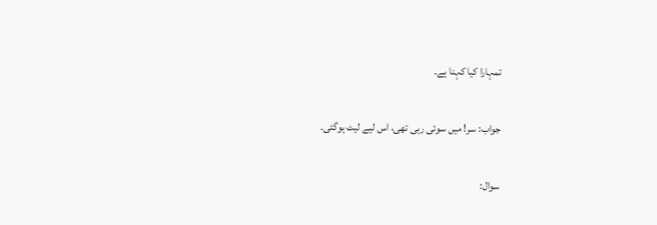تمہارا کیا کہنا ہے۔

جواب: سر! میں سوئی رہی تھی، اس لیے لیٹ ہوگئی۔

سوال: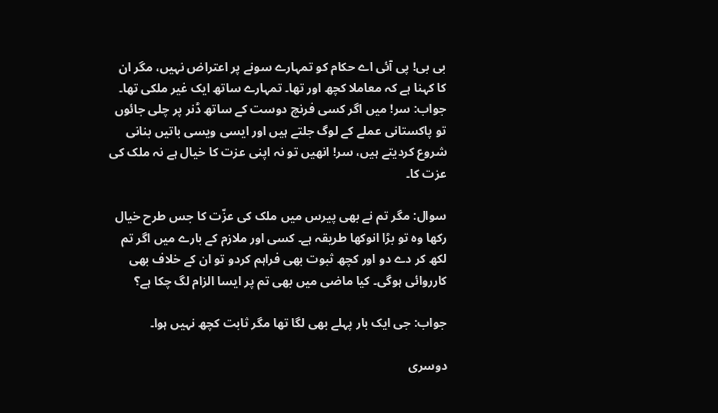بی بی! پی آئی اے حکام کو تمہارے سونے پر اعتراض نہیں، مگر ان کا کہنا ہے کہ معاملا کچھ اور تھا۔ تمہارے ساتھ ایک غیر ملکی تھا۔ جواب: سر! میں اگر کسی فرنچ دوست کے ساتھ ڈنر پر چلی جائوں تو پاکستانی عملے کے لوگ جلتے ہیں اور ایسی ویسی باتیں بنانی شروع کردیتے ہیں، سر! انھیں تو نہ اپنی عزت کا خیال ہے نہ ملک کی عزت کا۔

سوال: مگر تم نے بھی پیرس میں ملک کی عزّت کا جس طرح خیال رکھا وہ تو بڑا انوکھا طریقہ ہے۔ کسی اور ملازم کے بارے میں اگر تم لکھ کر دے دو اور کچھ ثبوت بھی فراہم کردو تو ان کے خلاف بھی کارروائی ہوگی۔ کیا ماضی میں بھی تم پر ایسا الزام لگ چکا ہے؟

جواب: جی ایک بار پہلے بھی لگا تھا مگر ثابت کچھ نہیں ہوا۔

دوسری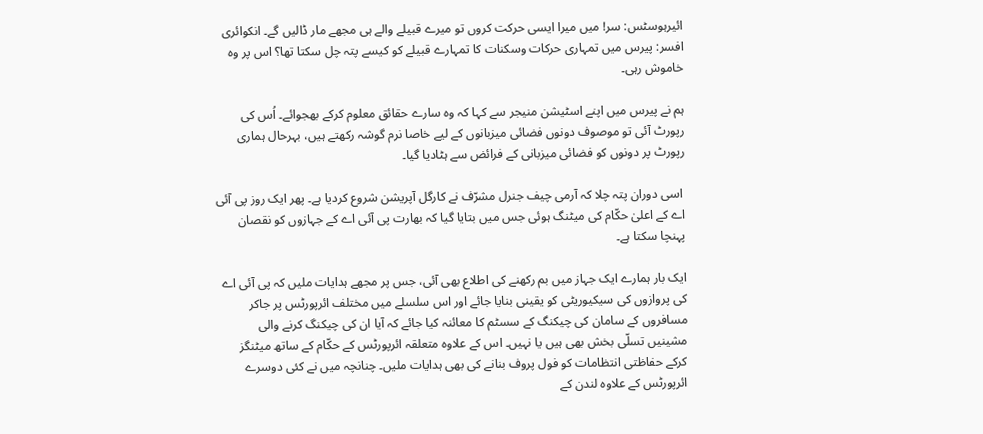ائیرہوسٹس: سر! میں میرا ایسی حرکت کروں تو میرے قبیلے والے ہی مجھے مار ڈالیں گے۔ انکوائری افسر: پیرس میں تمہاری حرکات وسکنات کا تمہارے قبیلے کو کیسے پتہ چل سکتا تھا؟ اس پر وہ خاموش رہی۔

ہم نے پیرس میں اپنے اسٹیشن منیجر سے کہا کہ وہ سارے حقائق معلوم کرکے بھجوائے۔ اُس کی رپورٹ آئی تو موصوف دونوں فضائی میزبانوں کے لیے خاصا نرم گوشہ رکھتے ہیں، بہرحال ہماری رپورٹ پر دونوں کو فضائی میزبانی کے فرائض سے ہٹادیا گیا۔

 اسی دوران پتہ چلا کہ آرمی چیف جنرل مشرّف نے کارگل آپریشن شروع کردیا ہے۔ پھر ایک روز پی آئی اے کے اعلیٰ حکّام کی میٹنگ ہوئی جس میں بتایا گیا کہ بھارت پی آئی اے کے جہازوں کو نقصان پہنچا سکتا ہے۔

ایک بار ہمارے ایک جہاز میں بم رکھنے کی اطلاع بھی آئی، جس پر مجھے ہدایات ملیں کہ پی آئی اے کی پروازوں کی سیکیوریٹی کو یقینی بنایا جائے اور اس سلسلے میں مختلف ائرپورٹس پر جاکر مسافروں کے سامان کی چیکنگ کے سسٹم کا معائنہ کیا جائے کہ آیا ان کی چیکنگ کرنے والی مشینیں تسلّی بخش بھی ہیں یا نہیں۔ اس کے علاوہ متعلقہ ائرپورٹس کے حکّام کے ساتھ میٹنگز کرکے حفاظتی انتظامات کو فول پروف بنانے کی بھی ہدایات ملیں۔ چنانچہ میں نے کئی دوسرے ائرپورٹس کے علاوہ لندن کے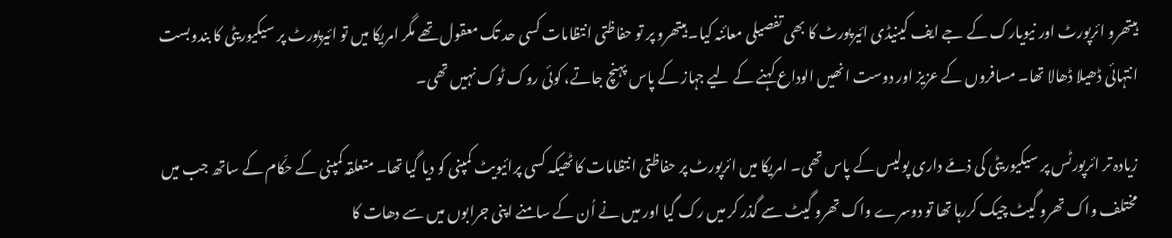ہیتھرو ائرپورٹ اور نیویارک کے جے ایف کینیڈی ائیرپورٹ کا بھی تفصیلی معائنہ کیا۔ ہیتھرو پر تو حفاظتی انتظامات کسی حد تک معقول تھے مگر امریکا میں تو ائیرپورٹ پر سیکیوریٹی کا بندوبست انتہائی ڈھیلا ڈھالا تھا۔ مسافروں کے عزیز اور دوست انھیں الوداع کہنے کے لیے جہاز کے پاس پہنچ جاتے، کوئی روک ٹوک نہیں تھی۔

زیادہ تر ائرپورٹس پر سیکیوریٹی کی ذمّے داری پولیس کے پاس تھی۔ امریکا میں ائرپورٹ پر حفاظتی انتظامات کا ٹھیکہ کسی پرائیویٹ کمپنی کو دیا گیا تھا۔ متعلقہ کمپنی کے حکّام کے ساتھ جب میں مختلف واک تھرو گیٹ چیک کررہا تھا تو دوسرے واک تھرو گیٹ سے گذر کر میں رک گیا اور میں نے اُن کے سامنے اپنی جرابوں میں سے دھات کا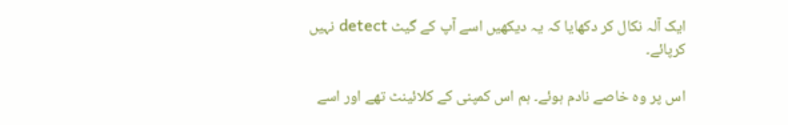ایک آلہ نکال کر دکھایا کہ یہ دیکھیں اسے آپ کے گیٹ detect نہیں کرپائے۔

اس پر وہ خاصے نادم ہوئے۔ ہم اس کمپنی کے کلائینٹ تھے اور اسے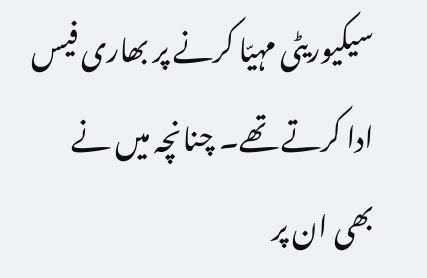سیکیوریٹی مہیّا کرنے پر بھاری فیس ادا کرتے تھے۔ چنانچہ میں نے بھی ان پر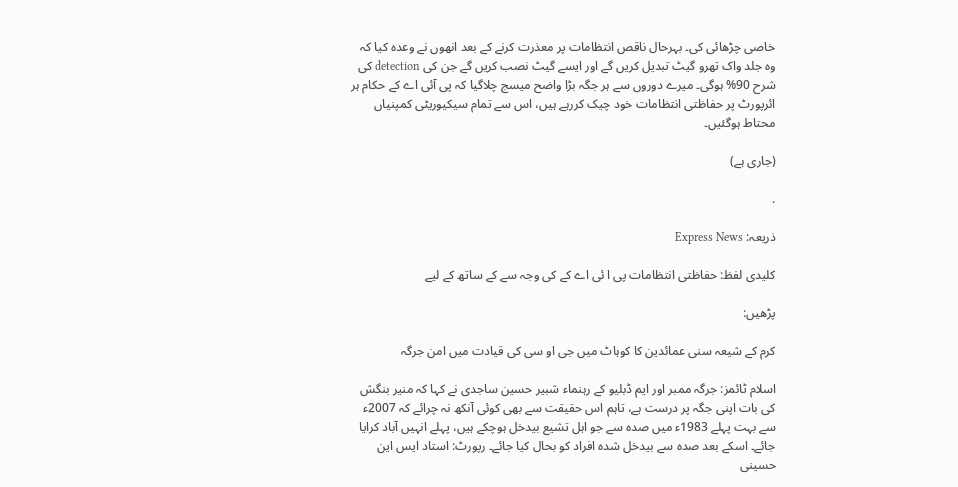خاصی چڑھائی کی۔ بہرحال ناقص انتظامات پر معذرت کرنے کے بعد انھوں نے وعدہ کیا کہ وہ جلد واک تھرو گیٹ تبدیل کریں گے اور ایسے گیٹ نصب کریں گے جن کی detection کی شرح 90% ہوگی۔ میرے دوروں سے ہر جگہ بڑا واضح میسج چلاگیا کہ پی آئی اے کے حکام ہر ائرپورٹ پر حفاظتی انتظامات خود چیک کررہے ہیں، اس سے تمام سیکیوریٹی کمپنیاں محتاط ہوگئیں۔

(جاری ہے)

.

ذریعہ: Express News

کلیدی لفظ: حفاظتی انتظامات پی ا ئی اے کے کی وجہ سے کے ساتھ کے لیے

پڑھیں:

کرم کے شیعہ سنی عمائدین کا کوہاٹ میں جی او سی کی قیادت میں امن جرگہ

اسلام ٹائمز: جرگہ ممبر اور ایم ڈبلیو کے رہنماء شبیر حسین ساجدی نے کہا کہ منیر بنگش کی بات اپنی جگہ پر درست ہے، تاہم اس حقیقت سے بھی کوئی آنکھ نہ چرائے کہ 2007ء سے بہت پہلے 1983ء میں صدہ سے جو اہل تشیع بیدخل ہوچکے ہیں، پہلے انہیں آباد کرایا جائے۔ اسکے بعد صدہ سے بیدخل شدہ افراد کو بحال کیا جائے۔ رپورٹ: استاد ایس این حسینی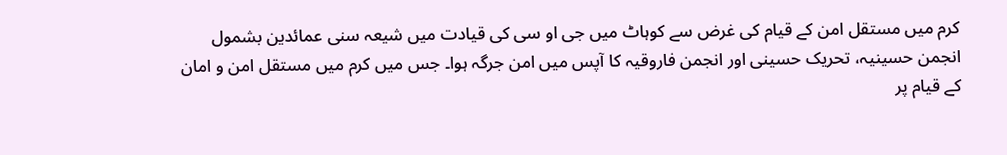کرم میں مستقل امن کے قیام کی غرض سے کوہاٹ میں جی او سی کی قیادت میں شیعہ سنی عمائدین بشمول انجمن حسینیہ، تحریک حسینی اور انجمن فاروقیہ کا آپس میں امن جرگہ ہوا۔ جس میں کرم میں مستقل امن و امان کے قیام پر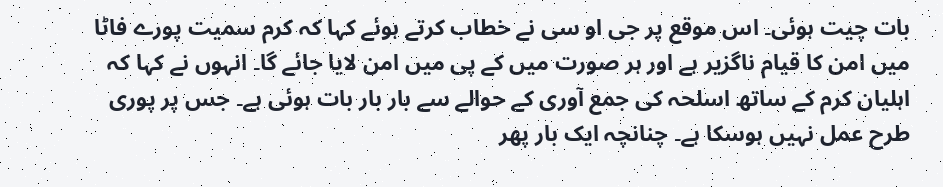بات چیت ہوئی۔ اس موقع پر جی او سی نے خطاب کرتے ہوئے کہا کہ کرم سمیت پورے فاٹا میں امن کا قیام ناگزیر ہے اور ہر صورت میں کے پی میں امن لایا جائے گا۔ انہوں نے کہا کہ اہلیان کرم کے ساتھ اسلحہ کی جمع آوری کے حوالے سے بار بار بات ہوئی ہے۔ جس پر پوری طرح عمل نہیں ہوسکا ہے۔ چنانچہ ایک بار پھر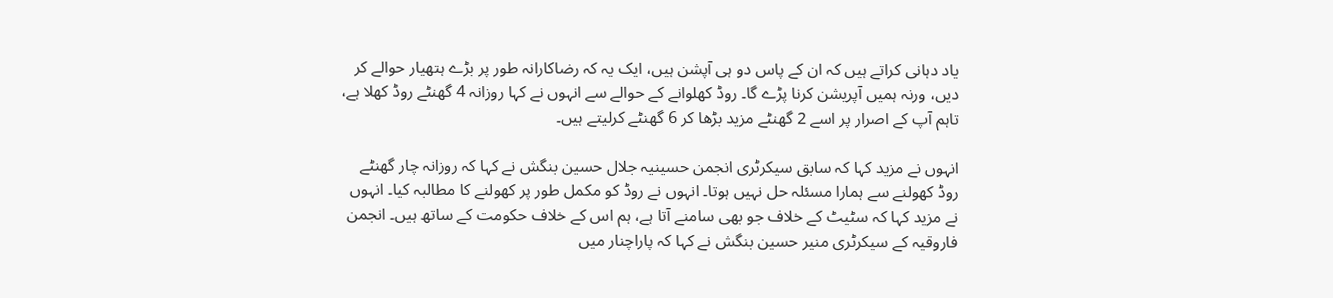یاد دہانی کراتے ہیں کہ ان کے پاس دو ہی آپشن ہیں، ایک یہ کہ رضاکارانہ طور پر بڑے ہتھیار حوالے کر دیں، ورنہ ہمیں آپریشن کرنا پڑے گا۔ روڈ کھلوانے کے حوالے سے انہوں نے کہا روزانہ 4 گھنٹے روڈ کھلا ہے، تاہم آپ کے اصرار پر اسے 2 گھنٹے مزید بڑھا کر 6 گھنٹے کرلیتے ہیں۔

انہوں نے مزید کہا کہ سابق سیکرٹری انجمن حسینیہ جلال حسین بنگش نے کہا کہ روزانہ چار گھنٹے روڈ کھولنے سے ہمارا مسئلہ حل نہیں ہوتا۔ انہوں نے روڈ کو مکمل طور پر کھولنے کا مطالبہ کیا۔ انہوں نے مزید کہا کہ سٹیٹ کے خلاف جو بھی سامنے آتا ہے، ہم اس کے خلاف حکومت کے ساتھ ہیں۔ انجمن فاروقیہ کے سیکرٹری منیر حسین بنگش نے کہا کہ پاراچنار میں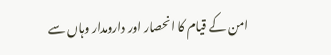امن کے قیام کا انحصار اور دارومدار وہاں سے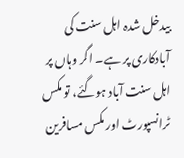بیدخل شدہ اہل سنت کی آبادکاری پر ہے۔ اگر وہاں پر اہل سنت آباد ہوگئے، تو مکس ٹرانسپورٹ اور مکس مسافرین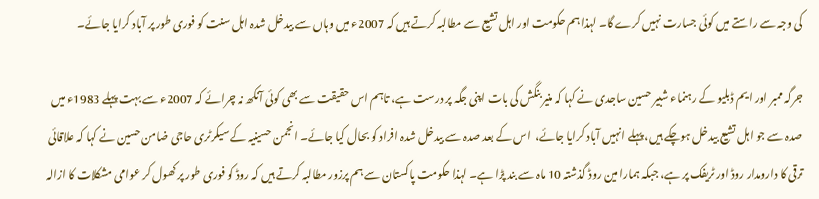کی وجہ سے راستے میں کوئی جسارت نہیں کرے گا۔ لہذا ہم حکومت اور اہل تشیع سے مطالبہ کرتے ہیں کہ 2007ء میں وہاں سے بیدخل شدہ اہل سنت کو فوری طور پر آباد کرایا جائے۔

جرگہ ممبر اور ایم ڈبلیو کے رہنماء شبیر حسین ساجدی نے کہا کہ منیر بنگش کی بات اپنی جگہ پر درست ہے، تاہم اس حقیقت سے بھی کوئی آنکھ نہ چرائے کہ 2007ء سے بہت پہلے 1983ء میں صدہ سے جو اہل تشیع بیدخل ہوچکے ہیں، پہلے انہیں آباد کرایا جائے،  اس کے بعد صدہ سے بیدخل شدہ افراد کو بحال کیا جائے۔ انجمن حسینیہ کے سیکرٹری حاجی ضامن حسین نے کہا کہ علاقائی ترقی کا دارومدار روڈ اور ٹریفک پر ہے، جبکہ ہمارا مین روڈ گذشتہ 10 ماہ سے بند پڑا ہے۔ لہذا حکومت پاکستان سے ہم پرزور مطالبہ کرتے ہیں کہ روڈ کو فوری طور پر کھول کر عوامی مشکلات کا ازالہ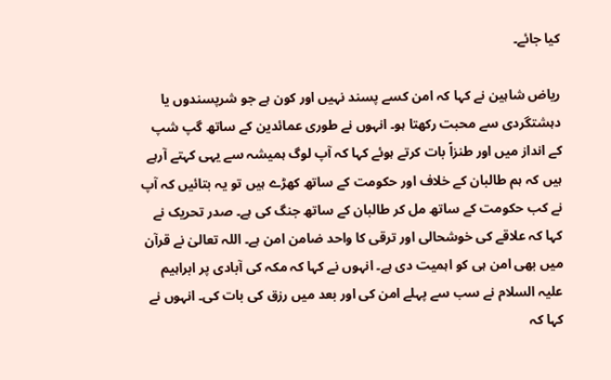کیا جائے۔

ریاض شاہین نے کہا کہ امن کسے پسند نہیں اور کون ہے جو شرپسندوں یا دہشتگردی سے محبت رکھتا ہو۔ انہوں نے طوری عمائدین کے ساتھ گپ شپ کے انداز میں اور طنزاً بات کرتے ہوئے کہا کہ آپ لوگ ہمیشہ سے یہی کہتے آرہے ہیں کہ ہم طالبان کے خلاف اور حکومت کے ساتھ کھڑے ہیں تو یہ بتائیں کہ آپ نے کب حکومت کے ساتھ مل کر طالبان کے ساتھ جنگ کی ہے۔ صدر تحریک نے کہا کہ علاقے کی خوشحالی اور ترقی کا واحد ضامن امن ہے۔ اللہ تعالیٰ نے قرآن میں بھی امن ہی کو اہمیت دی ہے۔ انہوں نے کہا کہ مکہ کی آبادی پر ابراہیم علیہ السلام نے سب سے پہلے امن کی اور بعد میں رزق کی بات کی۔ انہوں نے کہا کہ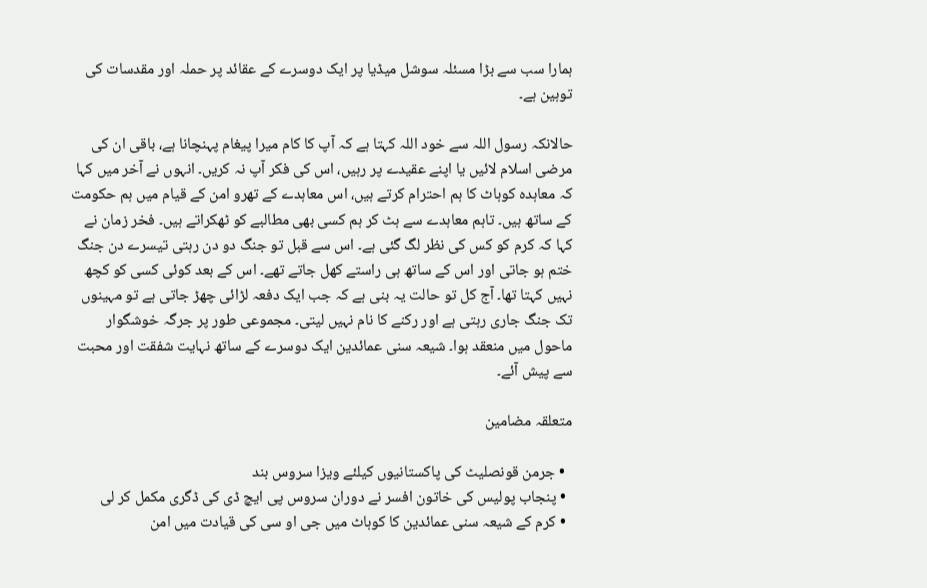ہمارا سب سے بڑا مسئلہ سوشل میڈیا پر ایک دوسرے کے عقائد پر حملہ اور مقدسات کی توہین ہے۔

حالانکہ رسول اللہ سے خود اللہ کہتا ہے کہ آپ کا کام میرا پیغام پہنچانا ہے، باقی ان کی مرضی اسلام لائیں یا اپنے عقیدے پر رہیں، اس کی فکر آپ نہ کریں۔ انہوں نے آخر میں کہا کہ معاہدہ کوہاٹ کا ہم احترام کرتے ہیں، اس معاہدے کے تھرو امن کے قیام میں ہم حکومت کے ساتھ ہیں۔ تاہم معاہدے سے ہٹ کر ہم کسی بھی مطالبے کو ٹھکراتے ہیں۔ فخر زمان نے کہا کہ کرم کو کس کی نظر لگ گئی ہے۔ اس سے قبل تو جنگ دو دن رہتی تیسرے دن جنگ ختم ہو جاتی اور اس کے ساتھ ہی راستے کھل جاتے تھے۔ اس کے بعد کوئی کسی کو کچھ نہیں کہتا تھا۔ آج کل تو حالت یہ بنی ہے کہ جب ایک دفعہ لڑائی چھڑ جاتی ہے تو مہینوں تک جنگ جاری رہتی ہے اور رکنے کا نام نہیں لیتی۔ مجموعی طور پر جرگہ خوشگوار ماحول میں منعقد ہوا۔ شیعہ سنی عمائدین ایک دوسرے کے ساتھ نہایت شفقت اور محبت سے پیش آئے۔

متعلقہ مضامین

  • جرمن قونصلیٹ کی پاکستانیوں کیلئے ویزا سروس بند
  • پنجاب پولیس کی خاتون افسر نے دوران سروس پی ایچ ڈی کی ڈگری مکمل کر لی
  • کرم کے شیعہ سنی عمائدین کا کوہاٹ میں جی او سی کی قیادت میں امن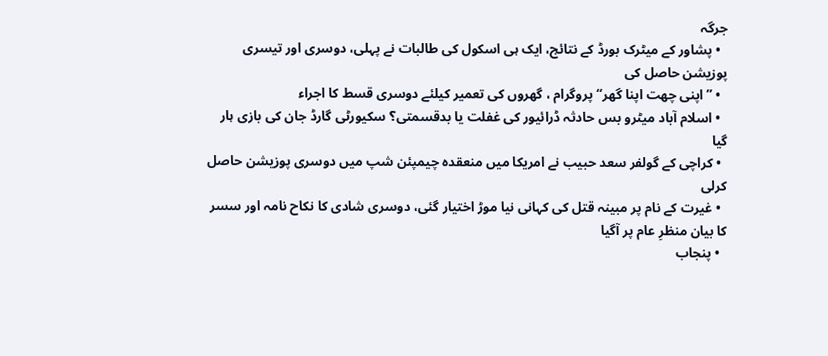جرگہ
  • پشاور کے میٹرک بورڈ کے نتائج، ایک ہی اسکول کی طالبات نے پہلی، دوسری اور تیسری پوزیشن حاصل کی
  • ’’اپنی چھت اپنا گھر‘‘پروگرام ، گھروں کی تعمیر کیلئے دوسری قسط کا اجراء
  • اسلام آباد میٹرو بس حادثہ ڈرائیور کی غفلت یا بدقسمتی؟ سکیورٹی گارڈ جان کی بازی ہار گیا
  • کراچی کے گولفر سعد حبیب نے امریکا میں منعقدہ چیمپئن شپ میں دوسری پوزیشن حاصل کرلی
  • غیرت کے نام پر مبینہ قتل کی کہانی نیا موڑ اختیار گئی، دوسری شادی کا نکاح نامہ اور سسر کا بیان منظرِ عام پر آگیا
  • پنجاب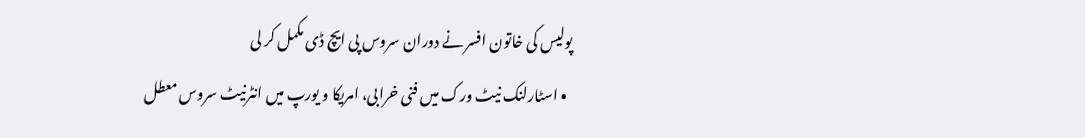پولیس کی خاتون افسر نے دوران سروس پی ایچ ڈی مکمل کر لی
  • اسٹارلنک نیٹ ورک میں فنی خرابی، امریکا و یورپ میں انٹرنیٹ سروس معطل